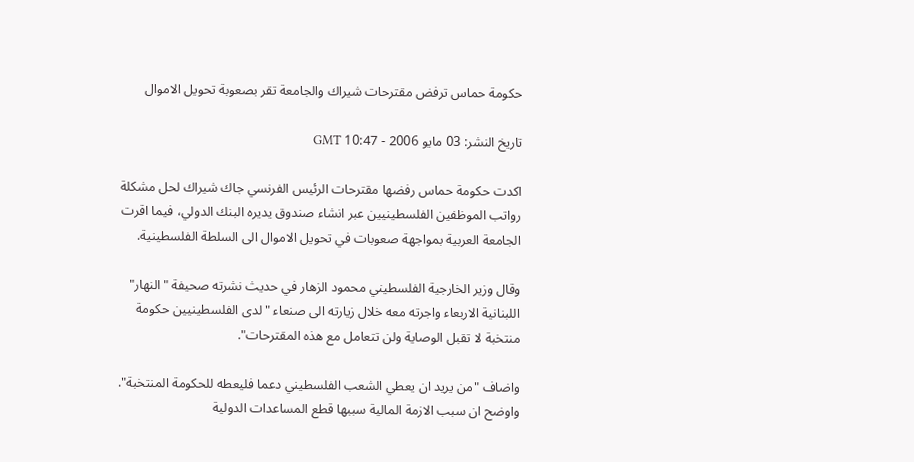حكومة حماس ترفض مقترحات شيراك والجامعة تقر بصعوبة تحويل الاموال

تاريخ النشر: 03 مايو 2006 - 10:47 GMT

اكدت حكومة حماس رفضها مقترحات الرئيس الفرنسي جاك شيراك لحل مشكلة رواتب الموظفين الفلسطينيين عبر انشاء صندوق يديره البنك الدولي، فيما اقرت الجامعة العربية بمواجهة صعوبات في تحويل الاموال الى السلطة الفلسطينية.

وقال وزير الخارجية الفلسطيني محمود الزهار في حديث نشرته صحيفة "النهار" اللبنانية الاربعاء واجرته معه خلال زيارته الى صنعاء "لدى الفلسطينيين حكومة منتخبة لا تقبل الوصاية ولن تتعامل مع هذه المقترحات".

واضاف "من يريد ان يعطي الشعب الفلسطيني دعما فليعطه للحكومة المنتخبة". واوضح ان سبب الازمة المالية سببها قطع المساعدات الدولية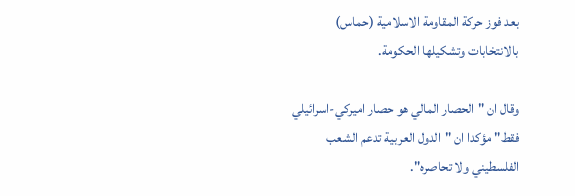بعد فوز حركة المقاومة الاسلامية (حماس) بالانتخابات وتشكيلها الحكومة.

وقال ان "الحصار المالي هو حصار اميركي-اسرائيلي فقط" مؤكدا ان "الدول العربية تدعم الشعب الفلسطيني ولا تحاصره".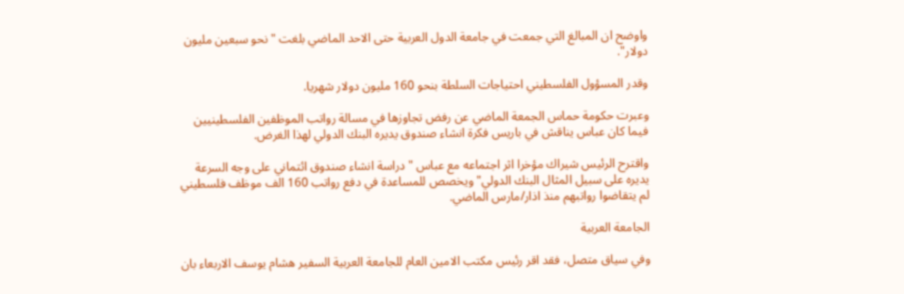واوضح ان المبالغ التي جمعت في جامعة الدول العربية حتى الاحد الماضي بلغت "نحو سبعين مليون دولار".

وقدر المسؤول الفلسطيني احتياجات السلطة بنحو 160 مليون دولار شهريا.

وعبرت حكومة حماس الجمعة الماضي عن رفض تجاوزها في مسالة رواتب الموظفين الفلسطينيين فيما كان عباس يناقش في باريس فكرة انشاء صندوق يديره البنك الدولي لهذا الغرض.

واقترح الرئيس شيراك مؤخرا اثر اجتماعه مع عباس "دراسة انشاء صندوق ائتماني على وجه السرعة يديره على سبيل المثال البنك الدولي" ويخصص للمساعدة في دفع رواتب 160 الف موظف فلسطيني لم يتقاضوا رواتبهم منذ اذار/مارس الماضي.

الجامعة العربية

وفي سياق متصل، فقد اقر رئيس مكتب الامين العام للجامعة العربية السفير هشام يوسف الاربعاء بان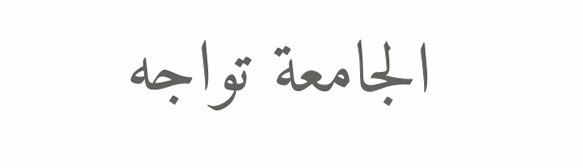الجامعة تواجه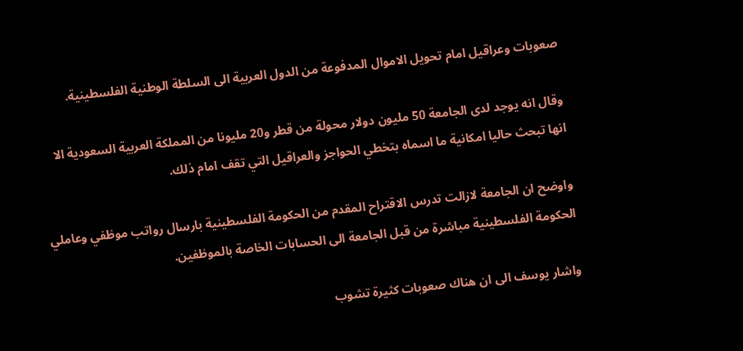صعوبات وعراقيل امام تحويل الاموال المدفوعة من الدول العربية الى السلطة الوطنية الفلسطينية.

وقال انه يوجد لدى الجامعة 50 مليون دولار محولة من قطر و20 مليونا من المملكة العربية السعودية الا انها تبحث حاليا امكانية ما اسماه بتخطي الحواجز والعراقيل التي تقف امام ذلك.

واوضح ان الجامعة لازالت تدرس الاقتراح المقدم من الحكومة الفلسطينية بارسال رواتب موظفي وعاملي الحكومة الفلسطينية مباشرة من قبل الجامعة الى الحسابات الخاصة بالموظفين.

واشار يوسف الى ان هناك صعوبات كثيرة تشوب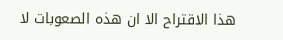هذا الاقتراح الا ان هذه الصعوبات لا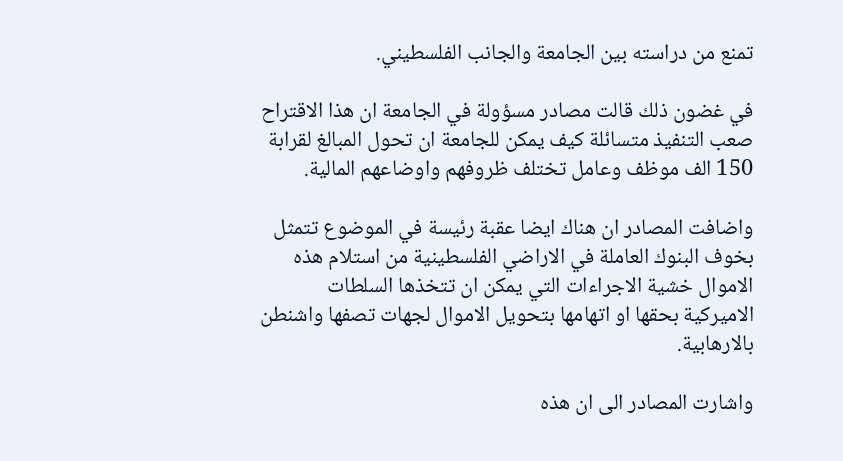تمنع من دراسته بين الجامعة والجانب الفلسطيني.

في غضون ذلك قالت مصادر مسؤولة في الجامعة ان هذا الاقتراح صعب التنفيذ متسائلة كيف يمكن للجامعة ان تحول المبالغ لقرابة 150 الف موظف وعامل تختلف ظروفهم واوضاعهم المالية.

واضافت المصادر ان هناك ايضا عقبة رئيسة في الموضوع تتمثل بخوف البنوك العاملة في الاراضي الفلسطينية من استلام هذه الاموال خشية الاجراءات التي يمكن ان تتخذها السلطات الاميركية بحقها او اتهامها بتحويل الاموال لجهات تصفها واشنطن بالارهابية.

واشارت المصادر الى ان هذه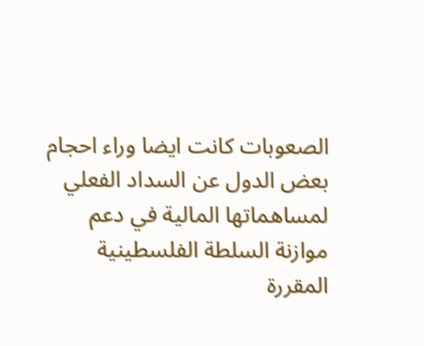الصعوبات كانت ايضا وراء احجام بعض الدول عن السداد الفعلي لمساهماتها المالية في دعم موازنة السلطة الفلسطينية المقررة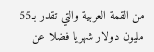من القمة العربية والتي تقدر بـ55 مليون دولار شهريا فضلا عن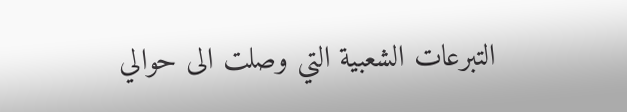التبرعات الشعبية التي وصلت الى حوالي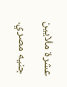عشرة ملايين جنيه مصري.